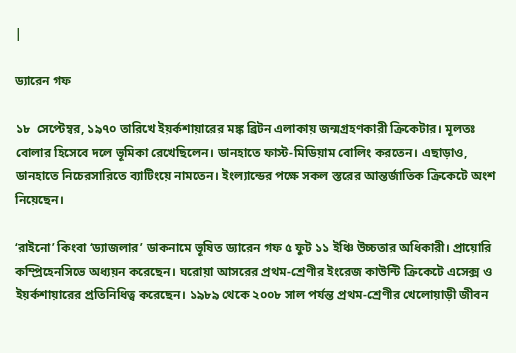|

ড্যারেন গফ

১৮  সেপ্টেম্বর, ১৯৭০ তারিখে ইয়র্কশায়ারের মঙ্ক ব্রিটন এলাকায় জন্মগ্রহণকারী ক্রিকেটার। মূলতঃ বোলার হিসেবে দলে ভূমিকা রেখেছিলেন। ডানহাতে ফাস্ট-মিডিয়াম বোলিং করতেন। এছাড়াও, ডানহাতে নিচেরসারিতে ব্যাটিংয়ে নামতেন। ইংল্যান্ডের পক্ষে সকল স্তরের আন্তর্জাতিক ক্রিকেটে অংশ নিয়েছেন।

‘রাইনো’ কিংবা ‘ড্যাজলার’ ডাকনামে ভূষিত ড্যারেন গফ ৫ ফুট ১১ ইঞ্চি উচ্চতার অধিকারী। প্রায়োরি কম্প্রিহেনসিভে অধ্যয়ন করেছেন। ঘরোয়া আসরের প্রথম-শ্রেণীর ইংরেজ কাউন্টি ক্রিকেটে এসেক্স ও ইয়র্কশায়ারের প্রতিনিধিত্ব করেছেন। ১৯৮৯ থেকে ২০০৮ সাল পর্যন্ত প্রথম-শ্রেণীর খেলোয়াড়ী জীবন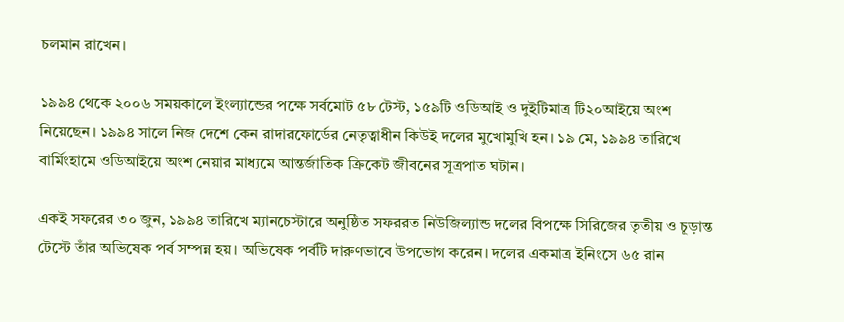চলমান রাখেন।

১৯৯৪ থেকে ২০০৬ সময়কালে ইংল্যান্ডের পক্ষে সর্বমোট ৫৮ টেস্ট, ১৫৯টি ওডিআই ও দুইটিমাত্র টি২০আইয়ে অংশ নিয়েছেন। ১৯৯৪ সালে নিজ দেশে কেন রাদারফোর্ডের নেতৃত্বাধীন কিউই দলের মুখোমুখি হন। ১৯ মে, ১৯৯৪ তারিখে বার্মিংহামে ওডিআইয়ে অংশ নেয়ার মাধ্যমে আন্তর্জাতিক ক্রিকেট জীবনের সূত্রপাত ঘটান।

একই সফরের ৩০ জুন, ১৯৯৪ তারিখে ম্যানচেস্টারে অনুষ্ঠিত সফররত নিউজিল্যান্ড দলের বিপক্ষে সিরিজের তৃতীয় ও চূড়ান্ত টেস্টে তাঁর অভিষেক পর্ব সম্পন্ন হয়। অভিষেক পর্বটি দারুণভাবে উপভোগ করেন। দলের একমাত্র ইনিংসে ৬৫ রান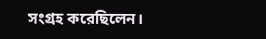সংগ্রহ করেছিলেন।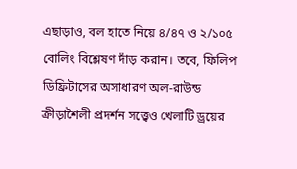এছাড়াও, বল হাতে নিয়ে ৪/৪৭ ও ২/১০৫ বোলিং বিশ্লেষণ দাঁড় করান। তবে, ফিলিপ ডিফ্রিটাসের অসাধারণ অল-রাউন্ড ক্রীড়াশৈলী প্রদর্শন সত্ত্বেও খেলাটি ড্রয়ের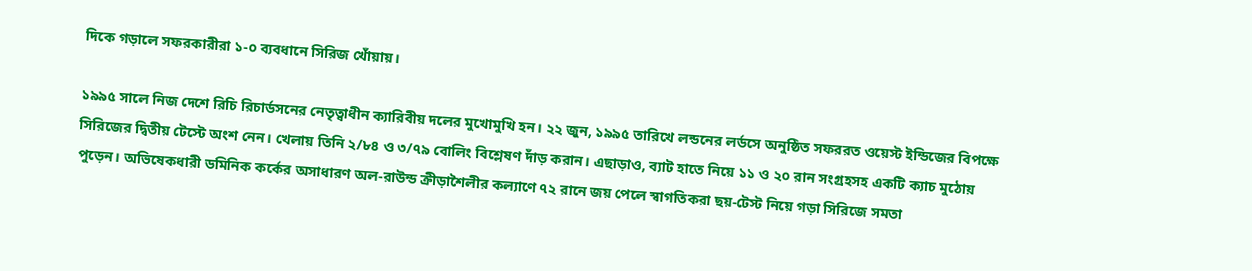দিকে গড়ালে সফরকারীরা ১-০ ব্যবধানে সিরিজ খোঁয়ায়।

১৯৯৫ সালে নিজ দেশে রিচি রিচার্ডসনের নেতৃত্বাধীন ক্যারিবীয় দলের মুখোমুখি হন। ২২ জুন, ১৯৯৫ তারিখে লন্ডনের লর্ডসে অনুষ্ঠিত সফররত ওয়েস্ট ইন্ডিজের বিপক্ষে সিরিজের দ্বিতীয় টেস্টে অংশ নেন। খেলায় তিনি ২/৮৪ ও ৩/৭৯ বোলিং বিশ্লেষণ দাঁড় করান। এছাড়াও, ব্যাট হাতে নিয়ে ১১ ও ২০ রান সংগ্রহসহ একটি ক্যাচ মুঠোয় পুড়েন। অভিষেকধারী ডমিনিক কর্কের অসাধারণ অল-রাউন্ড ক্রীড়াশৈলীর কল্যাণে ৭২ রানে জয় পেলে স্বাগতিকরা ছয়-টেস্ট নিয়ে গড়া সিরিজে সমতা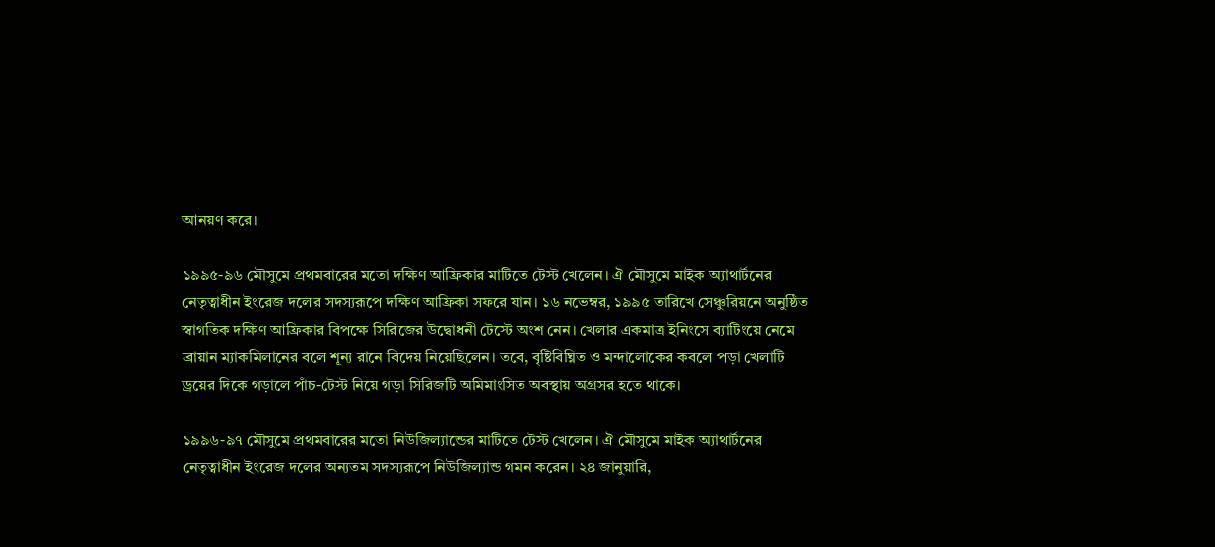আনয়ণ করে।

১৯৯৫-৯৬ মৌসুমে প্রথমবারের মতো দক্ষিণ আফ্রিকার মাটিতে টেস্ট খেলেন। ঐ মৌসুমে মাইক অ্যাথার্টনের নেতৃত্বাধীন ইংরেজ দলের সদস্যরূপে দক্ষিণ আফ্রিকা সফরে যান। ১৬ নভেম্বর, ১৯৯৫ তারিখে সেঞ্চুরিয়নে অনুষ্ঠিত স্বাগতিক দক্ষিণ আফ্রিকার বিপক্ষে সিরিজের উদ্বোধনী টেস্টে অংশ নেন। খেলার একমাত্র ইনিংসে ব্যাটিংয়ে নেমে ব্রায়ান ম্যাকমিলানের বলে শূন্য রানে বিদেয় নিয়েছিলেন। তবে, বৃষ্টিবিঘ্নিত ও মন্দালোকের কবলে পড়া খেলাটি ড্রয়ের দিকে গড়ালে পাঁচ-টেস্ট নিয়ে গড়া সিরিজটি অমিমাংসিত অবস্থায় অগ্রসর হতে থাকে।

১৯৯৬-৯৭ মৌসুমে প্রথমবারের মতো নিউজিল্যান্ডের মাটিতে টেস্ট খেলেন। ঐ মৌসুমে মাইক অ্যাথার্টনের নেতৃত্বাধীন ইংরেজ দলের অন্যতম সদস্যরূপে নিউজিল্যান্ড গমন করেন। ২৪ জানুয়ারি,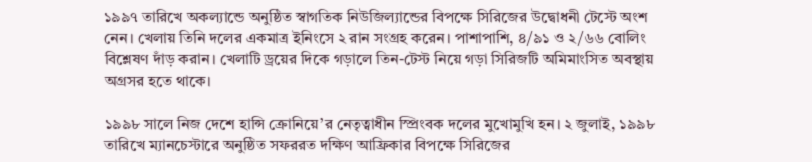১৯৯৭ তারিখে অকল্যান্ডে অনুষ্ঠিত স্বাগতিক নিউজিল্যান্ডের বিপক্ষে সিরিজের উদ্বোধনী টেস্টে অংশ নেন। খেলায় তিনি দলের একমাত্র ইনিংসে ২ রান সংগ্রহ করেন। পাশাপাশি, ৪/৯১ ও ২/৬৬ বোলিং বিশ্লেষণ দাঁড় করান। খেলাটি ড্রয়ের দিকে গড়ালে তিন-টেস্ট নিয়ে গড়া সিরিজটি অমিমাংসিত অবস্থায় অগ্রসর হতে থাকে।

১৯৯৮ সালে নিজ দেশে হান্সি ক্রোনিয়ে’র নেতৃত্বাধীন স্প্রিংবক দলের মুখোমুখি হন। ২ জুলাই, ১৯৯৮ তারিখে ম্যানচেস্টারে অনুষ্ঠিত সফররত দক্ষিণ আফ্রিকার বিপক্ষে সিরিজের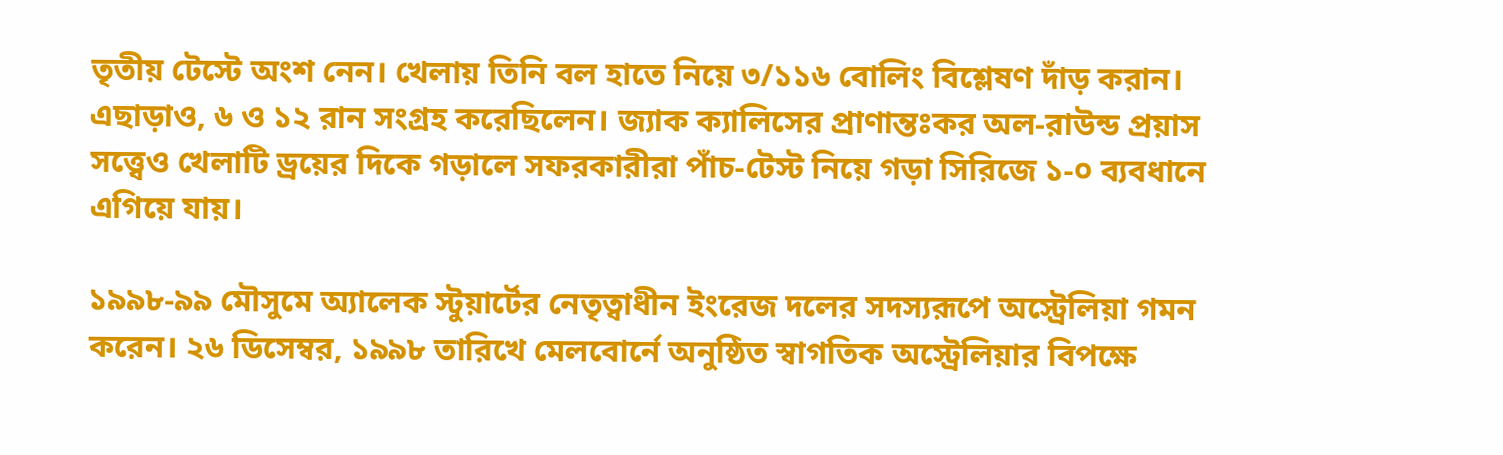তৃতীয় টেস্টে অংশ নেন। খেলায় তিনি বল হাতে নিয়ে ৩/১১৬ বোলিং বিশ্লেষণ দাঁড় করান। এছাড়াও, ৬ ও ১২ রান সংগ্রহ করেছিলেন। জ্যাক ক্যালিসের প্রাণান্তঃকর অল-রাউন্ড প্রয়াস সত্ত্বেও খেলাটি ড্রয়ের দিকে গড়ালে সফরকারীরা পাঁচ-টেস্ট নিয়ে গড়া সিরিজে ১-০ ব্যবধানে এগিয়ে যায়।

১৯৯৮-৯৯ মৌসুমে অ্যালেক স্টুয়ার্টের নেতৃত্বাধীন ইংরেজ দলের সদস্যরূপে অস্ট্রেলিয়া গমন করেন। ২৬ ডিসেম্বর, ১৯৯৮ তারিখে মেলবোর্নে অনুষ্ঠিত স্বাগতিক অস্ট্রেলিয়ার বিপক্ষে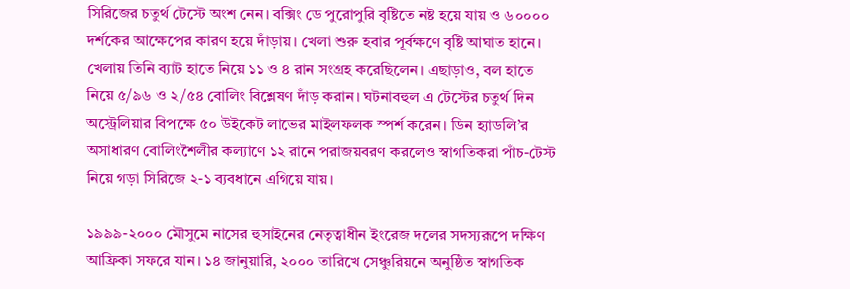সিরিজের চতুর্থ টেস্টে অংশ নেন। বক্সিং ডে পুরোপুরি বৃষ্টিতে নষ্ট হয়ে যায় ও ৬০০০০ দর্শকের আক্ষেপের কারণ হয়ে দাঁড়ায়। খেলা শুরু হবার পূর্বক্ষণে বৃষ্টি আঘাত হানে। খেলায় তিনি ব্যাট হাতে নিয়ে ১১ ও ৪ রান সংগ্রহ করেছিলেন। এছাড়াও, বল হাতে নিয়ে ৫/৯৬ ও ২/৫৪ বোলিং বিশ্লেষণ দাঁড় করান। ঘটনাবহুল এ টেস্টের চতুর্থ দিন অস্ট্রেলিয়ার বিপক্ষে ৫০ উইকেট লাভের মাইলফলক স্পর্শ করেন। ডিন হ্যাডলি’র অসাধারণ বোলিংশৈলীর কল্যাণে ১২ রানে পরাজয়বরণ করলেও স্বাগতিকরা পাঁচ-টেস্ট নিয়ে গড়া সিরিজে ২-১ ব্যবধানে এগিয়ে যায়।

১৯৯৯-২০০০ মৌসুমে নাসের হুসাইনের নেতৃত্বাধীন ইংরেজ দলের সদস্যরূপে দক্ষিণ আফ্রিকা সফরে যান। ১৪ জানুয়ারি, ২০০০ তারিখে সেঞ্চুরিয়নে অনুষ্ঠিত স্বাগতিক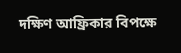দক্ষিণ আফ্রিকার বিপক্ষে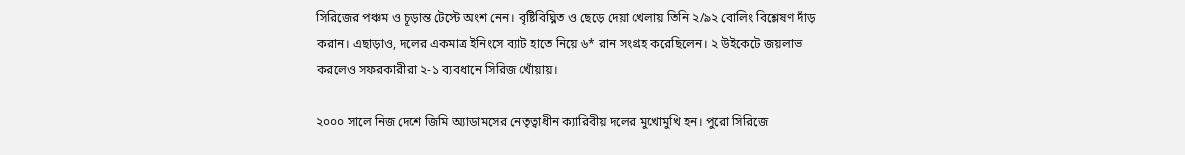সিরিজের পঞ্চম ও চূড়ান্ত টেস্টে অংশ নেন। বৃষ্টিবিঘ্নিত ও ছেড়ে দেয়া খেলায় তিনি ২/৯২ বোলিং বিশ্লেষণ দাঁড় করান। এছাড়াও, দলের একমাত্র ইনিংসে ব্যাট হাতে নিয়ে ৬* রান সংগ্রহ করেছিলেন। ২ উইকেটে জয়লাভ করলেও সফরকারীরা ২-১ ব্যবধানে সিরিজ খোঁয়ায়।

২০০০ সালে নিজ দেশে জিমি অ্যাডামসের নেতৃত্বাধীন ক্যারিবীয় দলের মুখোমুখি হন। পুরো সিরিজে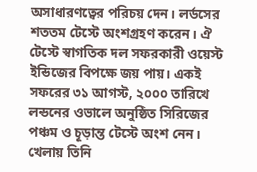অসাধারণত্বের পরিচয় দেন। লর্ডসের শততম টেস্টে অংশগ্রহণ করেন। ঐ টেস্টে স্বাগতিক দল সফরকারী ওয়েস্ট ইন্ডিজের বিপক্ষে জয় পায়। একই সফরের ৩১ আগস্ট, ২০০০ তারিখে লন্ডনের ওভালে অনুষ্ঠিত সিরিজের পঞ্চম ও চূড়ান্ত টেস্টে অংশ নেন। খেলায় তিনি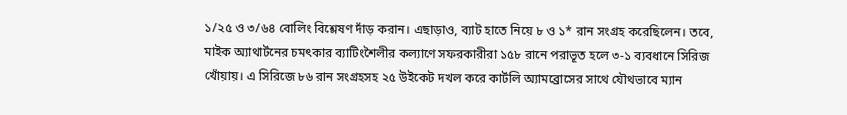১/২৫ ও ৩/৬৪ বোলিং বিশ্লেষণ দাঁড় করান। এছাড়াও, ব্যাট হাতে নিয়ে ৮ ও ১* রান সংগ্রহ করেছিলেন। তবে, মাইক অ্যাথার্টনের চমৎকার ব্যাটিংশৈলীর কল্যাণে সফরকারীরা ১৫৮ রানে পরাভূত হলে ৩-১ ব্যবধানে সিরিজ খোঁয়ায়। এ সিরিজে ৮৬ রান সংগ্রহসহ ২৫ উইকেট দখল করে কার্টলি অ্যামব্রোসের সাথে যৌথভাবে ম্যান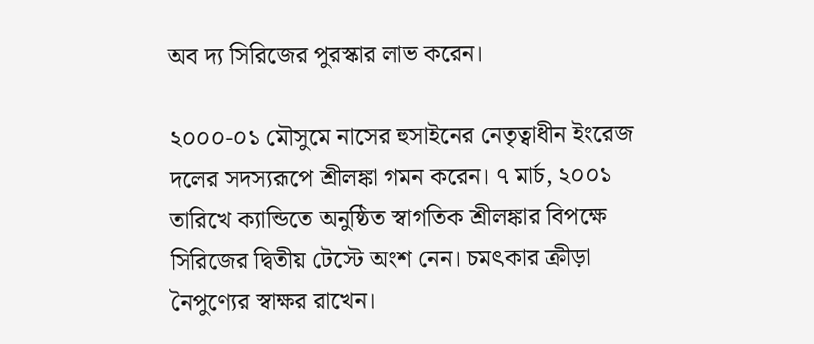অব দ্য সিরিজের পুরস্কার লাভ করেন।

২০০০-০১ মৌসুমে নাসের হুসাইনের নেতৃত্বাধীন ইংরেজ দলের সদস্যরূপে শ্রীলঙ্কা গমন করেন। ৭ মার্চ, ২০০১ তারিখে ক্যান্ডিতে অনুষ্ঠিত স্বাগতিক শ্রীলঙ্কার বিপক্ষে সিরিজের দ্বিতীয় টেস্টে অংশ নেন। চমৎকার ক্রীড়া নৈপুণ্যের স্বাক্ষর রাখেন।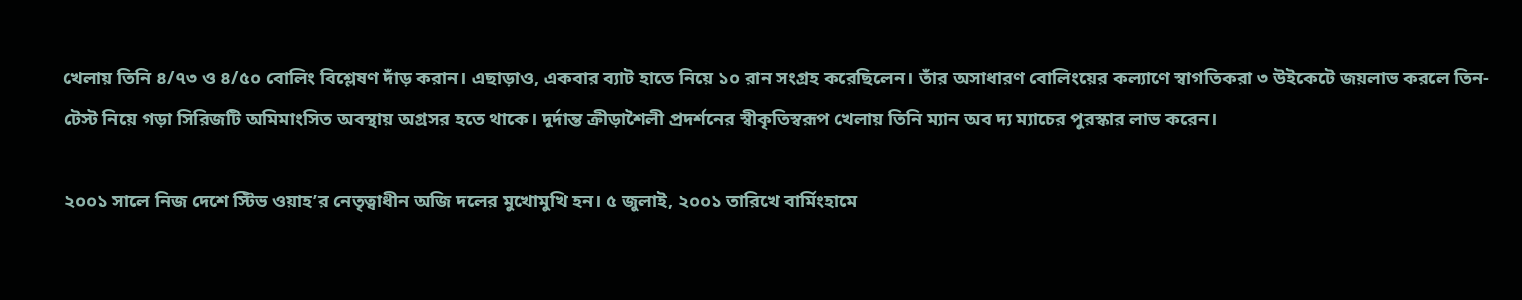খেলায় তিনি ৪/৭৩ ও ৪/৫০ বোলিং বিশ্লেষণ দাঁড় করান। এছাড়াও, একবার ব্যাট হাতে নিয়ে ১০ রান সংগ্রহ করেছিলেন। তাঁর অসাধারণ বোলিংয়ের কল্যাণে স্বাগতিকরা ৩ উইকেটে জয়লাভ করলে তিন-টেস্ট নিয়ে গড়া সিরিজটি অমিমাংসিত অবস্থায় অগ্রসর হতে থাকে। দূর্দান্ত ক্রীড়াশৈলী প্রদর্শনের স্বীকৃতিস্বরূপ খেলায় তিনি ম্যান অব দ্য ম্যাচের পুরস্কার লাভ করেন।

২০০১ সালে নিজ দেশে স্টিভ ওয়াহ’র নেতৃত্বাধীন অজি দলের মুখোমুখি হন। ৫ জুলাই, ২০০১ তারিখে বার্মিংহামে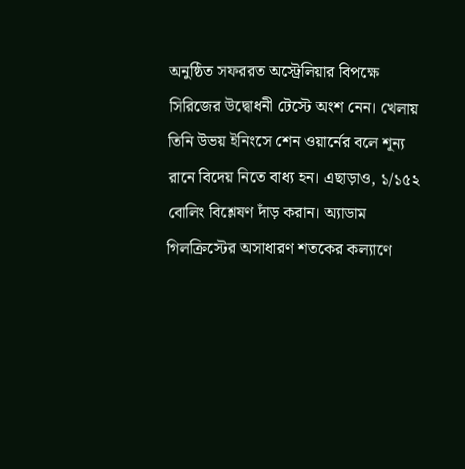অনুষ্ঠিত সফররত অস্ট্রেলিয়ার বিপক্ষে সিরিজের উদ্বোধনী টেস্টে অংশ নেন। খেলায় তিনি উভয় ইনিংসে শেন ওয়ার্নের বলে শূন্য রানে বিদেয় নিতে বাধ্য হন। এছাড়াও, ১/১৫২ বোলিং বিশ্লেষণ দাঁড় করান। অ্যাডাম গিলক্রিস্টের অসাধারণ শতকের কল্যাণে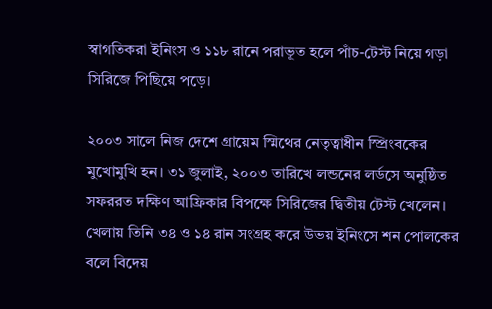স্বাগতিকরা ইনিংস ও ১১৮ রানে পরাভূত হলে পাঁচ-টেস্ট নিয়ে গড়া সিরিজে পিছিয়ে পড়ে।

২০০৩ সালে নিজ দেশে গ্রায়েম স্মিথের নেতৃত্বাধীন স্প্রিংবকের মুখোমুখি হন। ৩১ জুলাই, ২০০৩ তারিখে লন্ডনের লর্ডসে অনুষ্ঠিত সফররত দক্ষিণ আফ্রিকার বিপক্ষে সিরিজের দ্বিতীয় টেস্ট খেলেন। খেলায় তিনি ৩৪ ও ১৪ রান সংগ্রহ করে উভয় ইনিংসে শন পোলকের বলে বিদেয়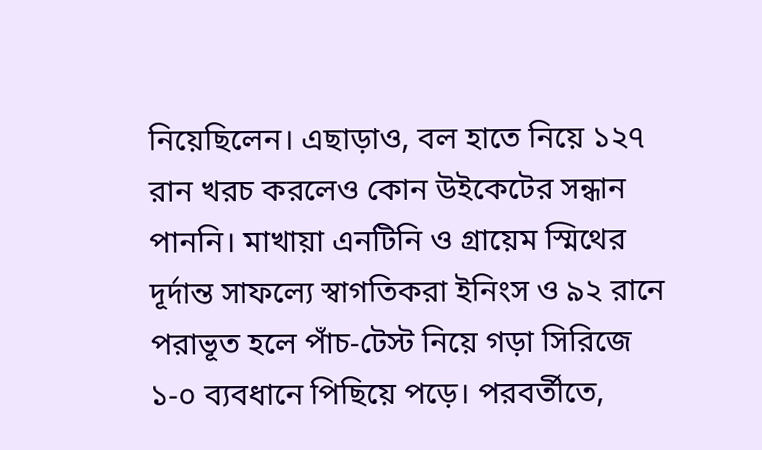নিয়েছিলেন। এছাড়াও, বল হাতে নিয়ে ১২৭ রান খরচ করলেও কোন উইকেটের সন্ধান পাননি। মাখায়া এনটিনি ও গ্রায়েম স্মিথের দূর্দান্ত সাফল্যে স্বাগতিকরা ইনিংস ও ৯২ রানে পরাভূত হলে পাঁচ-টেস্ট নিয়ে গড়া সিরিজে ১-০ ব্যবধানে পিছিয়ে পড়ে। পরবর্তীতে,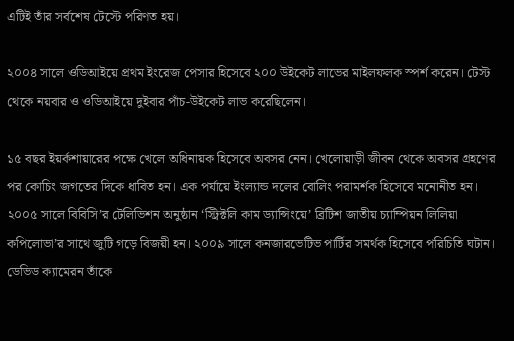এটিই তাঁর সর্বশেষ টেস্টে পরিণত হয়।

২০০৪ সালে ওডিআইয়ে প্রথম ইংরেজ পেসার হিসেবে ২০০ উইকেট লাভের মাইলফলক স্পর্শ করেন। টেস্ট থেকে নয়বার ও ওডিআইয়ে দুইবার পাঁচ-উইকেট লাভ করেছিলেন।

১৫ বছর ইয়র্কশায়ারের পক্ষে খেলে অধিনায়ক হিসেবে অবসর নেন। খেলোয়াড়ী জীবন থেকে অবসর গ্রহণের পর কোচিং জগতের দিকে ধাবিত হন। এক পর্যায়ে ইংল্যান্ড দলের বোলিং পরামর্শক হিসেবে মনোনীত হন। ২০০৫ সালে বিবিসি’র টেলিভিশন অনুষ্ঠান ‘স্ট্রিক্টলি কাম ড্যান্সিংয়ে’ ব্রিটিশ জাতীয় চ্যাম্পিয়ন লিলিয়া কপিলোভা’র সাথে জুটি গড়ে বিজয়ী হন। ২০০৯ সালে কনজারভেটিভ পার্টির সমর্থক হিসেবে পরিচিতি ঘটান। ডেভিড ক্যামেরন তাঁকে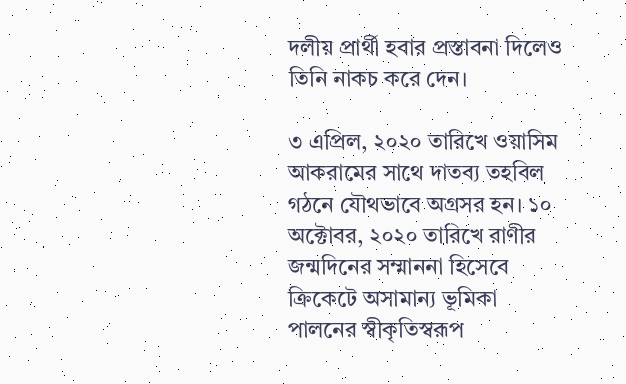দলীয় প্রার্থী হবার প্রস্তাবনা দিলেও তিনি নাকচ করে দেন।

৩ এপ্রিল, ২০২০ তারিখে ওয়াসিম আকরামের সাথে দাতব্য তহবিল গঠনে যৌথভাবে অগ্রসর হন। ১০ অক্টোবর, ২০২০ তারিখে রাণীর জন্মদিনের সম্মাননা হিসেবে ক্রিকেটে অসামান্য ভূমিকা পালনের স্বীকৃতিস্বরূপ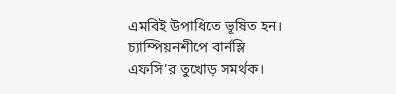এমবিই উপাধিতে ভূষিত হন। চ্যাম্পিয়নশীপে বার্নস্লি এফসি’র তুখোড় সমর্থক।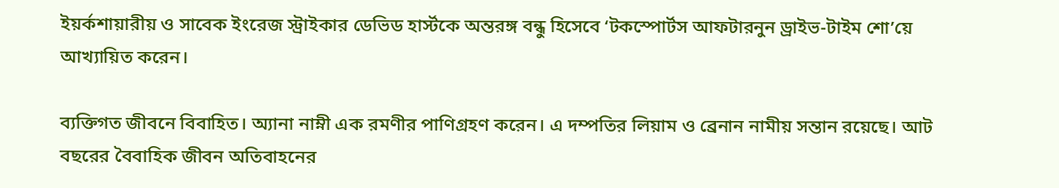ইয়র্কশায়ারীয় ও সাবেক ইংরেজ স্ট্রাইকার ডেভিড হার্স্টকে অন্তরঙ্গ বন্ধু হিসেবে ‘টকস্পোর্টস আফটারনুন ড্রাইভ-টাইম শো’য়ে আখ্যায়িত করেন।

ব্যক্তিগত জীবনে বিবাহিত। অ্যানা নাম্নী এক রমণীর পাণিগ্রহণ করেন। এ দম্পতির লিয়াম ও ব্রেনান নামীয় সন্তান রয়েছে। আট বছরের বৈবাহিক জীবন অতিবাহনের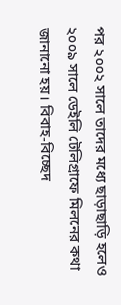পর ২০০২ সালে তাদের মধ্যে ছাড়াছাড়ি হলেও ২০০৯ সালে ডেইলি টেলিগ্রাফে মিলনের কথা জানানো হয়। বিবাহ-বিচ্ছেদ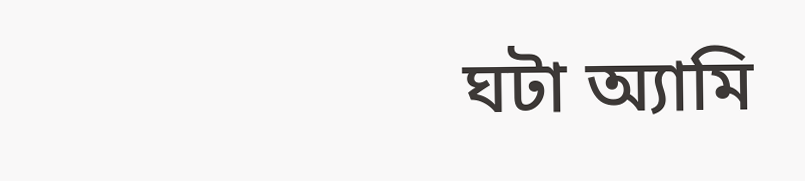ঘটা অ্যামি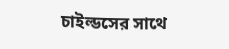চাইল্ডসের সাথে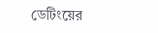ডেটিংয়ের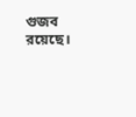গুজব রয়েছে।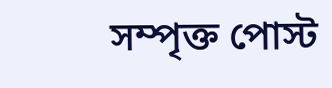সম্পৃক্ত পোস্ট